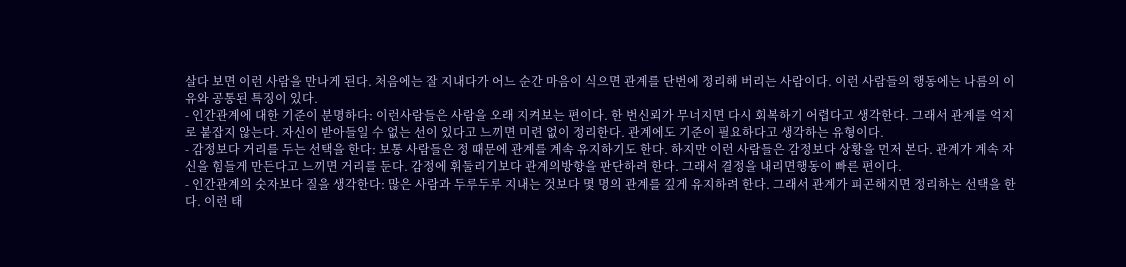살다 보면 이런 사람을 만나게 된다. 처음에는 잘 지내다가 어느 순간 마음이 식으면 관계를 단번에 정리해 버리는 사람이다. 이런 사람들의 행동에는 나름의 이유와 공통된 특징이 있다.
- 인간관계에 대한 기준이 분명하다: 이런사람들은 사람을 오래 지켜보는 편이다. 한 번신뢰가 무너지면 다시 회복하기 어렵다고 생각한다. 그래서 관계를 억지로 붙잡지 않는다. 자신이 받아들일 수 없는 선이 있다고 느끼면 미련 없이 정리한다. 관계에도 기준이 필요하다고 생각하는 유형이다.
- 감정보다 거리를 두는 선택을 한다: 보통 사람들은 정 때문에 관계를 계속 유지하기도 한다. 하지만 이런 사람들은 감정보다 상황을 먼저 본다. 관계가 계속 자신을 힘들게 만든다고 느끼면 거리를 둔다. 감정에 휘둘리기보다 관계의방향을 판단하려 한다. 그래서 결정을 내리면행동이 빠른 편이다.
- 인간관계의 숫자보다 질을 생각한다: 많은 사람과 두루두루 지내는 것보다 몇 명의 관계를 깊게 유지하려 한다. 그래서 관계가 피곤해지면 정리하는 선택을 한다. 이런 태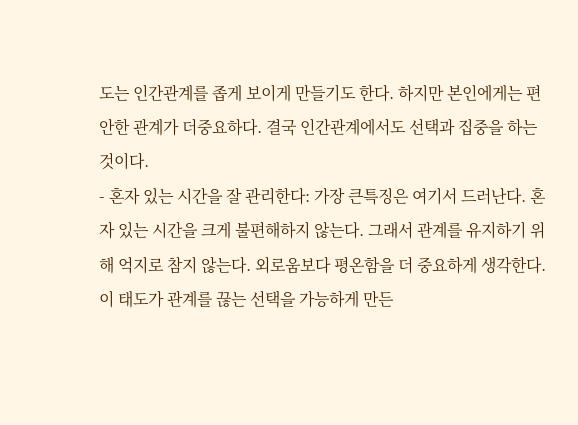도는 인간관계를 좁게 보이게 만들기도 한다. 하지만 본인에게는 편안한 관계가 더중요하다. 결국 인간관계에서도 선택과 집중을 하는 것이다.
- 혼자 있는 시간을 잘 관리한다: 가장 큰특징은 여기서 드러난다. 혼자 있는 시간을 크게 불편해하지 않는다. 그래서 관계를 유지하기 위해 억지로 참지 않는다. 외로움보다 평온함을 더 중요하게 생각한다.
이 태도가 관계를 끊는 선택을 가능하게 만든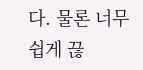다. 물론 너무 쉽게 끊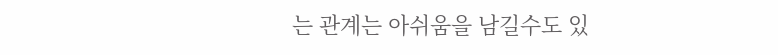는 관계는 아쉬움을 남길수도 있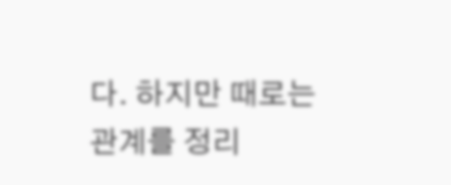다. 하지만 때로는 관계를 정리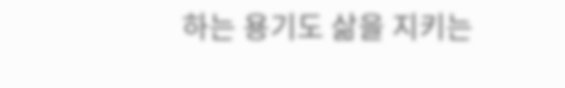하는 용기도 삶을 지키는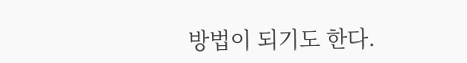방법이 되기도 한다.